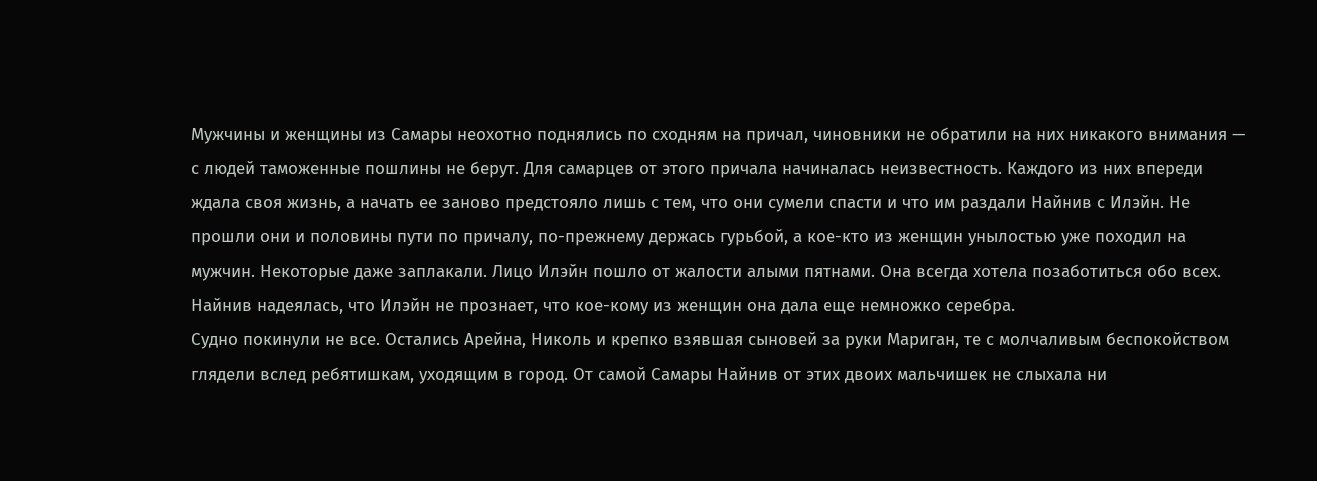Мужчины и женщины из Самары неохотно поднялись по сходням на причал, чиновники не обратили на них никакого внимания — с людей таможенные пошлины не берут. Для самарцев от этого причала начиналась неизвестность. Каждого из них впереди ждала своя жизнь, а начать ее заново предстояло лишь с тем, что они сумели спасти и что им раздали Найнив с Илэйн. Не прошли они и половины пути по причалу, по-прежнему держась гурьбой, а кое-кто из женщин унылостью уже походил на мужчин. Некоторые даже заплакали. Лицо Илэйн пошло от жалости алыми пятнами. Она всегда хотела позаботиться обо всех. Найнив надеялась, что Илэйн не прознает, что кое-кому из женщин она дала еще немножко серебра.
Судно покинули не все. Остались Арейна, Николь и крепко взявшая сыновей за руки Мариган, те с молчаливым беспокойством глядели вслед ребятишкам, уходящим в город. От самой Самары Найнив от этих двоих мальчишек не слыхала ни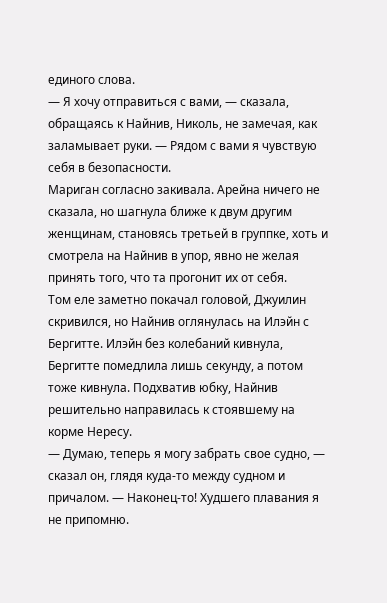единого слова.
— Я хочу отправиться с вами, — сказала, обращаясь к Найнив, Николь, не замечая, как заламывает руки. — Рядом с вами я чувствую себя в безопасности.
Мариган согласно закивала. Арейна ничего не сказала, но шагнула ближе к двум другим женщинам, становясь третьей в группке, хоть и смотрела на Найнив в упор, явно не желая принять того, что та прогонит их от себя.
Том еле заметно покачал головой, Джуилин скривился, но Найнив оглянулась на Илэйн с Бергитте. Илэйн без колебаний кивнула, Бергитте помедлила лишь секунду, а потом тоже кивнула. Подхватив юбку, Найнив решительно направилась к стоявшему на корме Нересу.
— Думаю, теперь я могу забрать свое судно, — сказал он, глядя куда-то между судном и причалом. — Наконец-то! Худшего плавания я не припомню.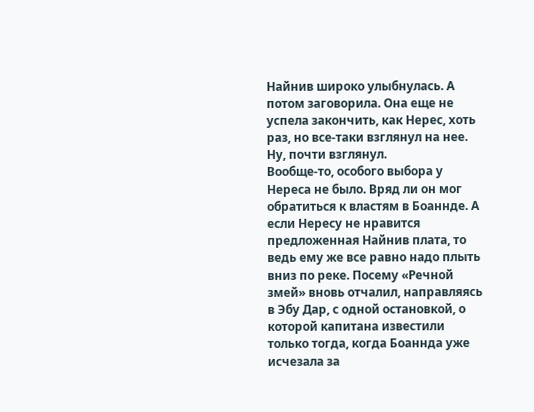Найнив широко улыбнулась. А потом заговорила. Она еще не успела закончить, как Нерес, хоть раз, но все-таки взглянул на нее. Ну, почти взглянул.
Вообще-то, особого выбора у Нереса не было. Вряд ли он мог обратиться к властям в Боаннде. А если Нересу не нравится предложенная Найнив плата, то ведь ему же все равно надо плыть вниз по реке. Посему «Речной змей» вновь отчалил, направляясь в Эбу Дар, с одной остановкой, о которой капитана известили только тогда, когда Боаннда уже исчезала за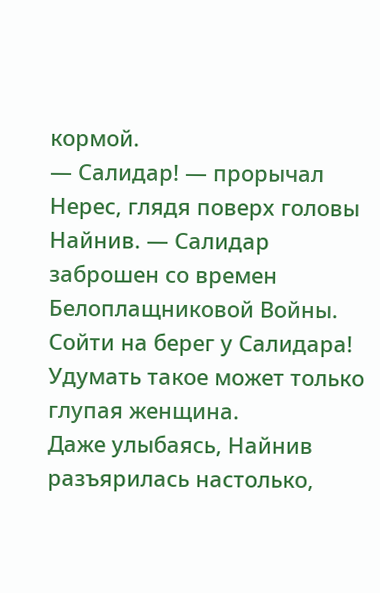кормой.
— Салидар! — прорычал Нерес, глядя поверх головы Найнив. — Салидар заброшен со времен Белоплащниковой Войны. Сойти на берег у Салидара! Удумать такое может только глупая женщина.
Даже улыбаясь, Найнив разъярилась настолько,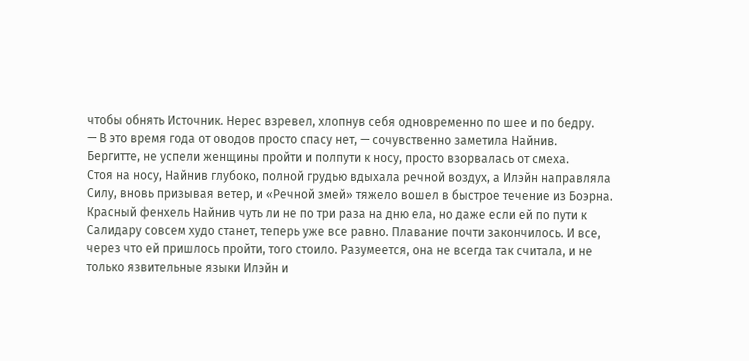чтобы обнять Источник. Нерес взревел, хлопнув себя одновременно по шее и по бедру.
— В это время года от оводов просто спасу нет, — сочувственно заметила Найнив.
Бергитте, не успели женщины пройти и полпути к носу, просто взорвалась от смеха.
Стоя на носу, Найнив глубоко, полной грудью вдыхала речной воздух, а Илэйн направляла Силу, вновь призывая ветер, и «Речной змей» тяжело вошел в быстрое течение из Боэрна. Красный фенхель Найнив чуть ли не по три раза на дню ела, но даже если ей по пути к Салидару совсем худо станет, теперь уже все равно. Плавание почти закончилось. И все, через что ей пришлось пройти, того стоило. Разумеется, она не всегда так считала, и не только язвительные языки Илэйн и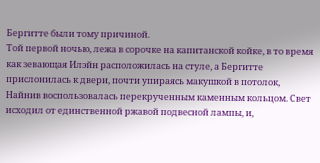Бергитте были тому причиной.
Той первой ночью, лежа в сорочке на капитанской койке, в то время как зевающая Илэйн расположилась на стуле, а Бергитте прислонилась к двери, почти упираясь макушкой в потолок, Найнив воспользовалась перекрученным каменным кольцом. Свет исходил от единственной ржавой подвесной лампы, и,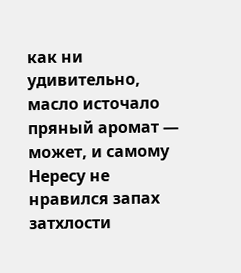как ни удивительно, масло источало пряный аромат — может, и самому Нересу не нравился запах затхлости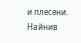и плесени. Найнив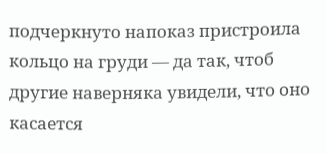подчеркнуто напоказ пристроила кольцо на груди — да так, чтоб другие наверняка увидели, что оно касается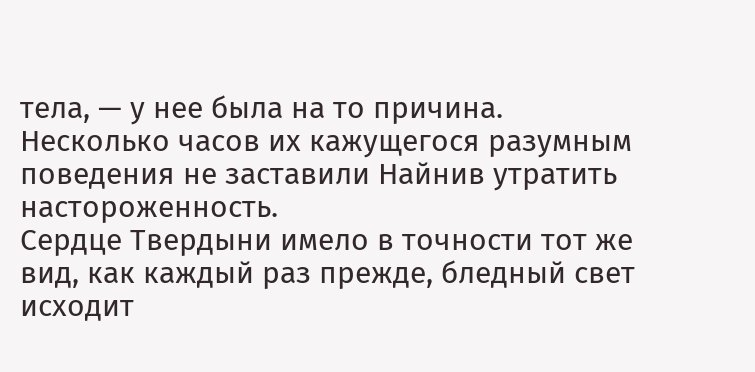тела, — у нее была на то причина. Несколько часов их кажущегося разумным поведения не заставили Найнив утратить настороженность.
Сердце Твердыни имело в точности тот же вид, как каждый раз прежде, бледный свет исходит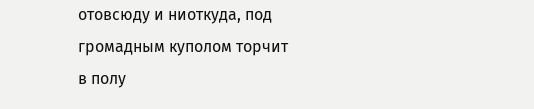отовсюду и ниоткуда, под громадным куполом торчит в полу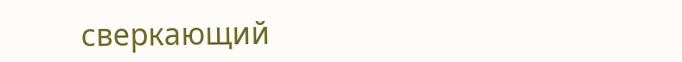сверкающий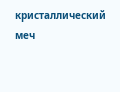кристаллический меч